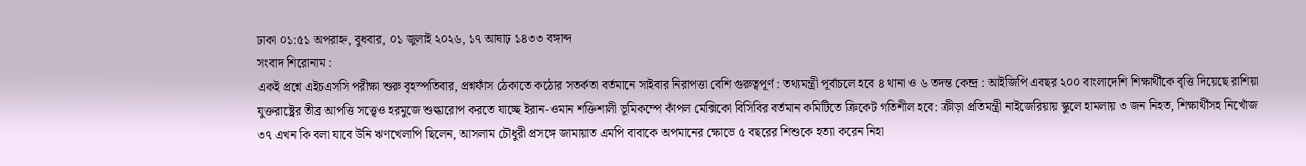ঢাকা ০১:৫১ অপরাহ্ন, বুধবার, ০১ জুলাই ২০২৬, ১৭ আষাঢ় ১৪৩৩ বঙ্গাব্দ
সংবাদ শিরোনাম :
একই প্রশ্নে এইচএসসি পরীক্ষা শুরু বৃহস্পতিবার, প্রশ্নফাঁস ঠেকাতে কঠোর সতর্কতা বর্তমানে সাইবার নিরাপত্তা বেশি গুরুত্বপূর্ণ : তথ্যমন্ত্রী পূর্বাচলে হবে ৪ থানা ও ৬ তদন্ত কেন্দ্র : আইজিপি এবছর ২০০ বাংলাদেশি শিক্ষার্থীকে বৃত্তি দিয়েছে রাশিয়া যুক্তরাষ্ট্রের তীব্র আপত্তি সত্ত্বেও হরমুজে শুল্কারোপ করতে যাচ্ছে ইরান-ওমান শক্তিশালী ভূমিকম্পে কাঁপল মেক্সিকো বিসিবির বর্তমান কমিটিতে ক্রিকেট গতিশীল হবে: ক্রীড়া প্রতিমন্ত্রী নাইজেরিয়ায় স্কুলে হামলায় ৩ জন নিহত, শিক্ষার্থীসহ নিখোঁজ ৩৭ এখন কি বলা যাবে উনি ঋণখেলাপি ছিলেন, আসলাম চৌধুরী প্রসঙ্গে জামায়াত এমপি বাবাকে অপমানের ক্ষোভে ৫ বছরের শিশুকে হত্যা করেন নিহা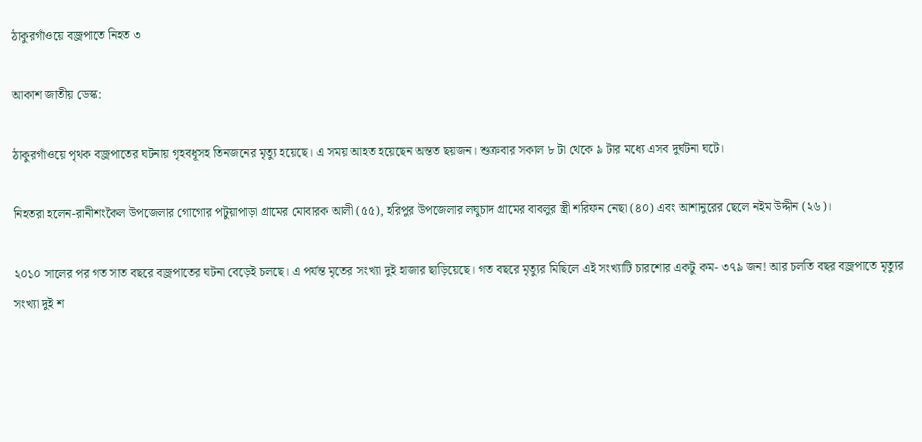ঠাকুরগাঁওয়ে বজ্রপাতে নিহত ৩

আকাশ জাতীয় ডেস্ক:

ঠাকুরগাঁওয়ে পৃথক বজ্রপাতের ঘটনায় গৃহবধূসহ তিনজনের মৃত্যু হয়েছে। এ সময় আহত হয়েছেন অন্তত ছয়জন। শুক্রবার সকাল ৮ টা থেকে ৯ টার মধ্যে এসব দুর্ঘটনা ঘটে।

নিহতরা হলেন-রানীশংকৈল উপজেলার গোগোর পটুয়াপাড়া গ্রামের মোবারক আলী (৫৫), হরিপুর উপজেলার লঘুচাদ গ্রামের বাবলুর স্ত্রী শরিফন নেছা (৪০) এবং আশানুরের ছেলে নইম উদ্দীন (২৬)।

২০১০ সালের পর গত সাত বছরে বজ্রপাতের ঘটনা বেড়েই চলছে। এ পর্যন্ত মৃতের সংখ্যা দুই হাজার ছাড়িয়েছে। গত বছরে মৃত্যুর মিছিলে এই সংখ্যাটি চারশোর একটু কম- ৩৭৯ জন! আর চলতি বছর বজ্রপাতে মৃত্যুর সংখ্যা দুই শ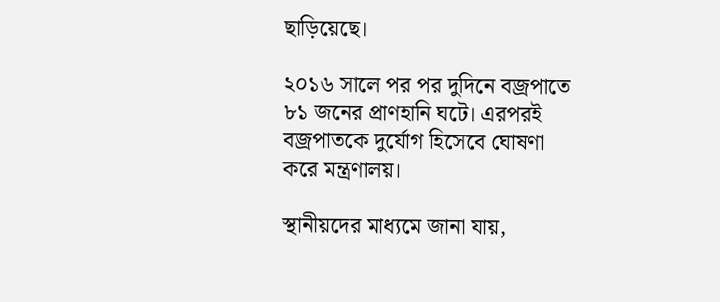ছাড়িয়েছে।

২০১৬ সালে পর পর দুদিনে বজ্রপাতে ৮১ জনের প্রাণহানি ঘটে। এরপরই বজ্রপাতকে দুর্যোগ হিসেবে ঘোষণা করে মন্ত্রণালয়।

স্থানীয়দের মাধ্যমে জানা যায়,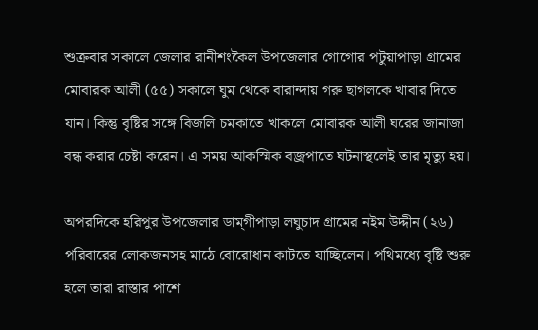শুক্রবার সকালে জেলার রানীশংকৈল উপজেলার গোগোর পটুয়াপাড়া গ্রামের মোবারক আলী (৫৫) সকালে ঘুম থেকে বারান্দায় গরু ছাগলকে খাবার দিতে যান। কিন্তু বৃষ্টির সঙ্গে বিজলি চমকাতে খাকলে মোবারক আলী ঘরের জানাজা বন্ধ করার চেষ্টা করেন। এ সময় আকস্মিক বজ্রপাতে ঘটনাস্থলেই তার মৃত্যু হয়।

অপরদিকে হরিপুর উপজেলার ডাম্গীপাড়া লঘুচাদ গ্রামের নইম উদ্দীন (২৬) পরিবারের লোকজনসহ মাঠে বোরোধান কাটতে যাচ্ছিলেন। পথিমধ্যে বৃষ্টি শুরু হলে তারা রাস্তার পাশে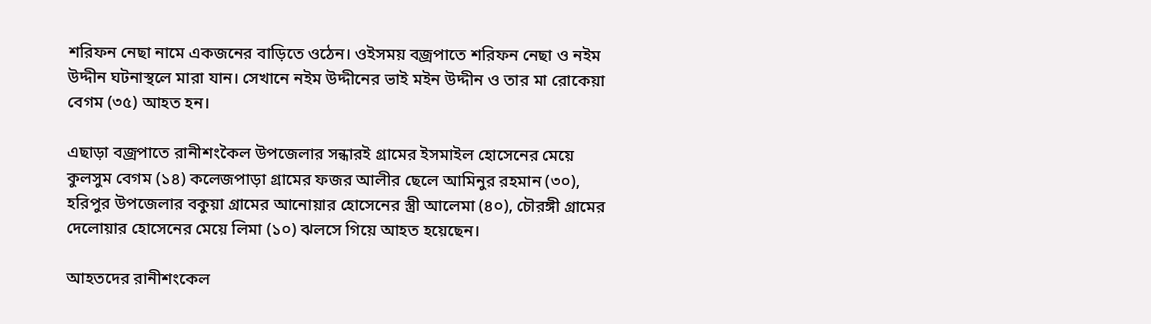শরিফন নেছা নামে একজনের বাড়িতে ওঠেন। ওইসময় বজ্রপাতে শরিফন নেছা ও নইম উদ্দীন ঘটনাস্থলে মারা যান। সেখানে নইম উদ্দীনের ভাই মইন উদ্দীন ও তার মা রোকেয়া বেগম (৩৫) আহত হন।

এছাড়া বজ্রপাতে রানীশংকৈল উপজেলার সন্ধারই গ্রামের ইসমাইল হোসেনের মেয়ে কুলসুম বেগম (১৪) কলেজপাড়া গ্রামের ফজর আলীর ছেলে আমিনুর রহমান (৩০), হরিপুর উপজেলার বকুয়া গ্রামের আনোয়ার হোসেনের স্ত্রী আলেমা (৪০), চৌরঙ্গী গ্রামের দেলোয়ার হোসেনের মেয়ে লিমা (১০) ঝলসে গিয়ে আহত হয়েছেন।

আহতদের রানীশংকেল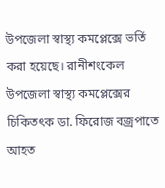উপজেলা স্বাস্থ্য কমপ্লেক্সে ভর্তি করা হয়েছে। রানীশংকেল উপজেলা স্বাস্থ্য কমপ্লেক্সের চিকিতৎক ডা. ফিরোজ বজ্রপাতে আহত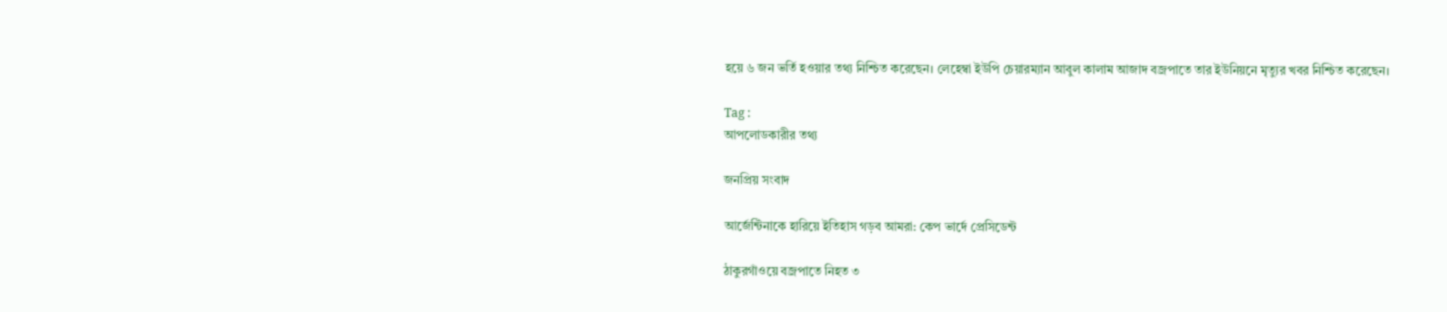হয়ে ৬ জন ভর্তি হওয়ার তথ্য নিশ্চিত করেছেন। লেহেম্বা ইউপি চেয়ারম্যান আবুল কালাম আজাদ বজ্রপাতে তার ইউনিয়নে মৃত্যুর খবর নিশ্চিত করেছেন।

Tag :
আপলোডকারীর তথ্য

জনপ্রিয় সংবাদ

আর্জেন্টিনাকে হারিয়ে ইতিহাস গড়ব আমরা: কেপ ভার্দে প্রেসিডেন্ট

ঠাকুরগাঁওয়ে বজ্রপাতে নিহত ৩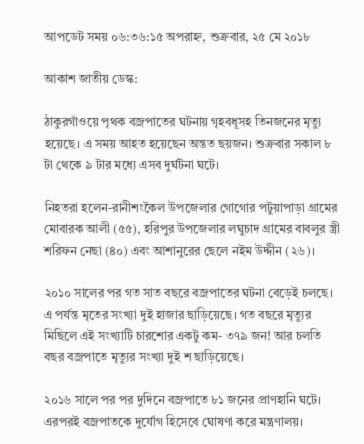আপডেট সময় ০৬:৩৬:১৫ অপরাহ্ন, শুক্রবার, ২৫ মে ২০১৮

আকাশ জাতীয় ডেস্ক:

ঠাকুরগাঁওয়ে পৃথক বজ্রপাতের ঘটনায় গৃহবধূসহ তিনজনের মৃত্যু হয়েছে। এ সময় আহত হয়েছেন অন্তত ছয়জন। শুক্রবার সকাল ৮ টা থেকে ৯ টার মধ্যে এসব দুর্ঘটনা ঘটে।

নিহতরা হলেন-রানীশংকৈল উপজেলার গোগোর পটুয়াপাড়া গ্রামের মোবারক আলী (৫৫), হরিপুর উপজেলার লঘুচাদ গ্রামের বাবলুর স্ত্রী শরিফন নেছা (৪০) এবং আশানুরের ছেলে নইম উদ্দীন (২৬)।

২০১০ সালের পর গত সাত বছরে বজ্রপাতের ঘটনা বেড়েই চলছে। এ পর্যন্ত মৃতের সংখ্যা দুই হাজার ছাড়িয়েছে। গত বছরে মৃত্যুর মিছিলে এই সংখ্যাটি চারশোর একটু কম- ৩৭৯ জন! আর চলতি বছর বজ্রপাতে মৃত্যুর সংখ্যা দুই শ ছাড়িয়েছে।

২০১৬ সালে পর পর দুদিনে বজ্রপাতে ৮১ জনের প্রাণহানি ঘটে। এরপরই বজ্রপাতকে দুর্যোগ হিসেবে ঘোষণা করে মন্ত্রণালয়।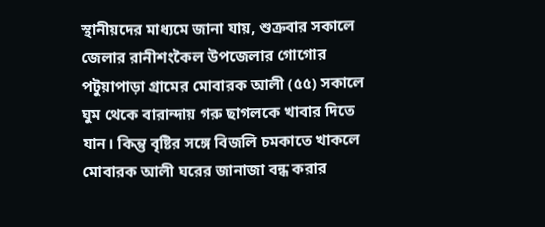স্থানীয়দের মাধ্যমে জানা যায়, শুক্রবার সকালে জেলার রানীশংকৈল উপজেলার গোগোর পটুয়াপাড়া গ্রামের মোবারক আলী (৫৫) সকালে ঘুম থেকে বারান্দায় গরু ছাগলকে খাবার দিতে যান। কিন্তু বৃষ্টির সঙ্গে বিজলি চমকাতে খাকলে মোবারক আলী ঘরের জানাজা বন্ধ করার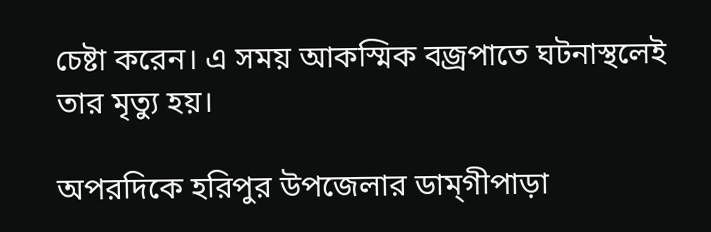চেষ্টা করেন। এ সময় আকস্মিক বজ্রপাতে ঘটনাস্থলেই তার মৃত্যু হয়।

অপরদিকে হরিপুর উপজেলার ডাম্গীপাড়া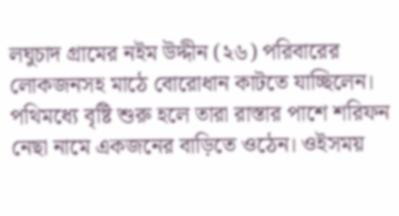লঘুচাদ গ্রামের নইম উদ্দীন (২৬) পরিবারের লোকজনসহ মাঠে বোরোধান কাটতে যাচ্ছিলেন। পথিমধ্যে বৃষ্টি শুরু হলে তারা রাস্তার পাশে শরিফন নেছা নামে একজনের বাড়িতে ওঠেন। ওইসময়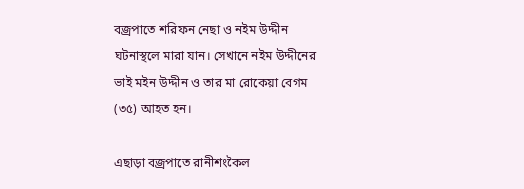বজ্রপাতে শরিফন নেছা ও নইম উদ্দীন ঘটনাস্থলে মারা যান। সেখানে নইম উদ্দীনের ভাই মইন উদ্দীন ও তার মা রোকেয়া বেগম (৩৫) আহত হন।

এছাড়া বজ্রপাতে রানীশংকৈল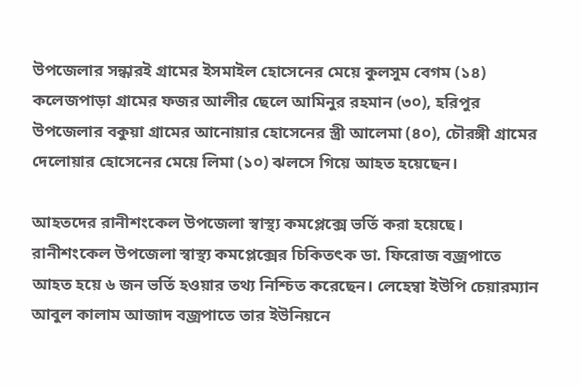উপজেলার সন্ধারই গ্রামের ইসমাইল হোসেনের মেয়ে কুলসুম বেগম (১৪) কলেজপাড়া গ্রামের ফজর আলীর ছেলে আমিনুর রহমান (৩০), হরিপুর উপজেলার বকুয়া গ্রামের আনোয়ার হোসেনের স্ত্রী আলেমা (৪০), চৌরঙ্গী গ্রামের দেলোয়ার হোসেনের মেয়ে লিমা (১০) ঝলসে গিয়ে আহত হয়েছেন।

আহতদের রানীশংকেল উপজেলা স্বাস্থ্য কমপ্লেক্সে ভর্তি করা হয়েছে। রানীশংকেল উপজেলা স্বাস্থ্য কমপ্লেক্সের চিকিতৎক ডা. ফিরোজ বজ্রপাতে আহত হয়ে ৬ জন ভর্তি হওয়ার তথ্য নিশ্চিত করেছেন। লেহেম্বা ইউপি চেয়ারম্যান আবুল কালাম আজাদ বজ্রপাতে তার ইউনিয়নে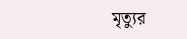মৃত্যুর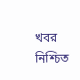খবর নিশ্চিত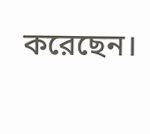করেছেন।